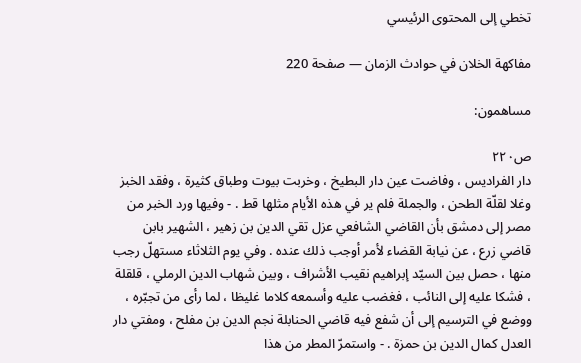تخطي إلى المحتوى الرئيسي

مفاكهة الخلان في حوادث الزمان — صفحة 220

مساهمون:

ص٢٢٠
دار الفراديس ، وفاضت عين دار البطيخ ، وخربت بيوت وطباق كثيرة ، وفقد الخبز وغلا لقلّة الطحن ، والجملة فلم ير في هذه الأيام مثلها قط . - وفيها ورد الخبر من مصر إلى دمشق بأن القاضي الشافعي عزل تقي الدين بن زهير ، الشهير بابن قاضي زرع ، عن نيابة القضاء لأمر أوجب ذلك عنده . وفي يوم الثلاثاء مستهلّ رجب منها ، حصل بين السيّد إبراهيم نقيب الأشراف ، وبين شهاب الدين الرملي ، قلقلة ، فشكا عليه إلى النائب ، فغضب عليه وأسمعه كلاما غليظا ، لما رأى من تجبّره ، ووضع في الترسيم إلى أن شفع فيه قاضي الحنابلة نجم الدين بن مفلح ، ومفتي دار العدل كمال الدين بن حمزة . - واستمرّ المطر من هذا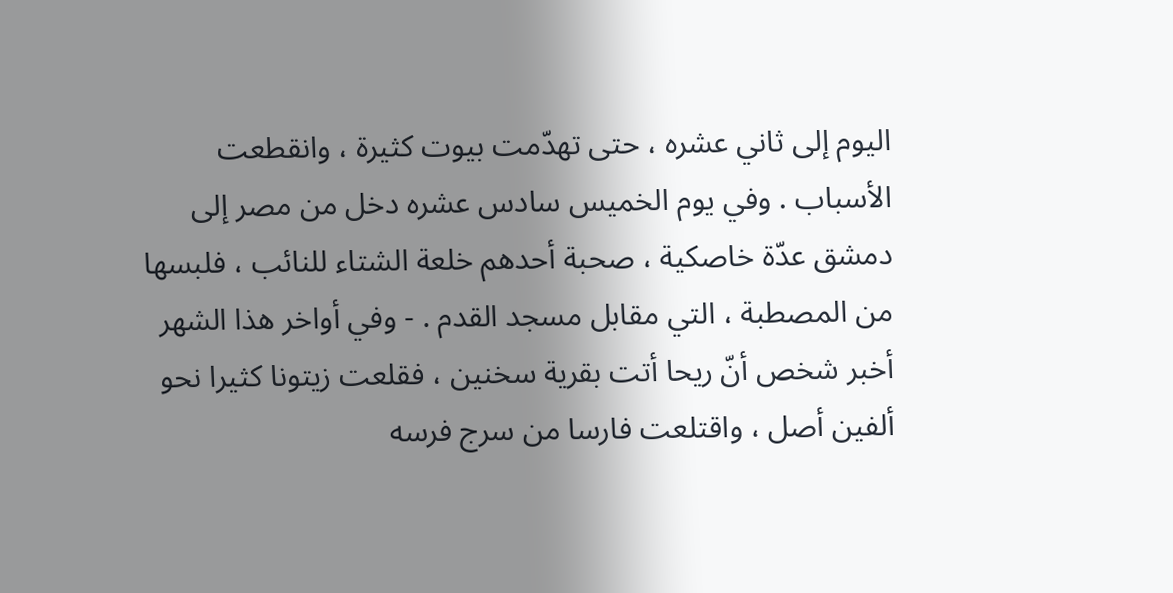اليوم إلى ثاني عشره ، حتى تهدّمت بيوت كثيرة ، وانقطعت الأسباب . وفي يوم الخميس سادس عشره دخل من مصر إلى دمشق عدّة خاصكية ، صحبة أحدهم خلعة الشتاء للنائب ، فلبسها من المصطبة ، التي مقابل مسجد القدم . - وفي أواخر هذا الشهر أخبر شخص أنّ ريحا أتت بقرية سخنين ، فقلعت زيتونا كثيرا نحو ألفين أصل ، واقتلعت فارسا من سرج فرسه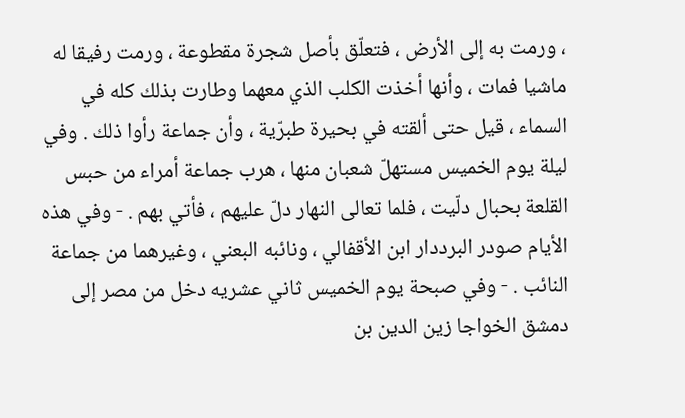، ورمت به إلى الأرض ، فتعلّق بأصل شجرة مقطوعة ، ورمت رفيقا له ماشيا فمات ، وأنها أخذت الكلب الذي معهما وطارت بذلك كله في السماء ، قيل حتى ألقته في بحيرة طبرّية ، وأن جماعة رأوا ذلك . وفي ليلة يوم الخميس مستهلّ شعبان منها ، هرب جماعة أمراء من حبس القلعة بحبال دلّيت ، فلما تعالى النهار دلّ عليهم ، فأتي بهم . - وفي هذه الأيام صودر البرددار ابن الأقفالي ، ونائبه البعني ، وغيرهما من جماعة النائب . - وفي صبحة يوم الخميس ثاني عشريه دخل من مصر إلى دمشق الخواجا زين الدين بن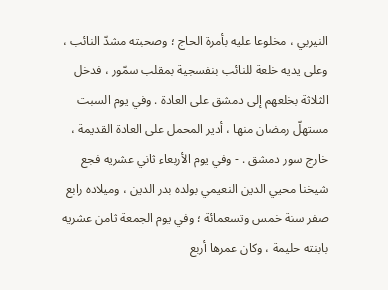النيربي ، مخلوعا عليه بأمرة الحاج ؛ وصحبته مشدّ النائب ، وعلى يديه خلعة للنائب بنفسجية بمقلب سمّور ، فدخل الثلاثة بخلعهم إلى دمشق على العادة . وفي يوم السبت مستهلّ رمضان منها ، أدير المحمل على العادة القديمة ، خارج سور دمشق . - وفي يوم الأربعاء ثاني عشريه فجع شيخنا محيي الدين النعيمي بولده بدر الدين ، وميلاده رابع صفر سنة خمس وتسعمائة ؛ وفي يوم الجمعة ثامن عشريه بابنته حليمة ، وكان عمرها أربع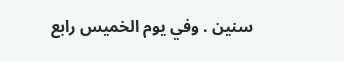سنين . وفي يوم الخميس رابع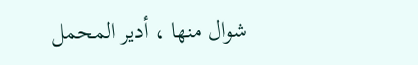شوال منها ، أدير المحمل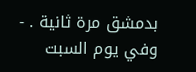بدمشق مرة ثانية . - وفي يوم السبت